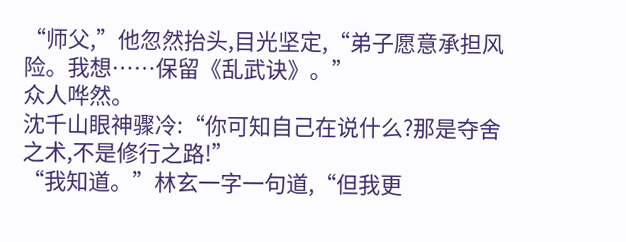“师父,”他忽然抬头,目光坚定,“弟子愿意承担风险。我想……保留《乱武诀》。”
众人哗然。
沈千山眼神骤冷:“你可知自己在说什么?那是夺舍之术,不是修行之路!”
“我知道。”林玄一字一句道,“但我更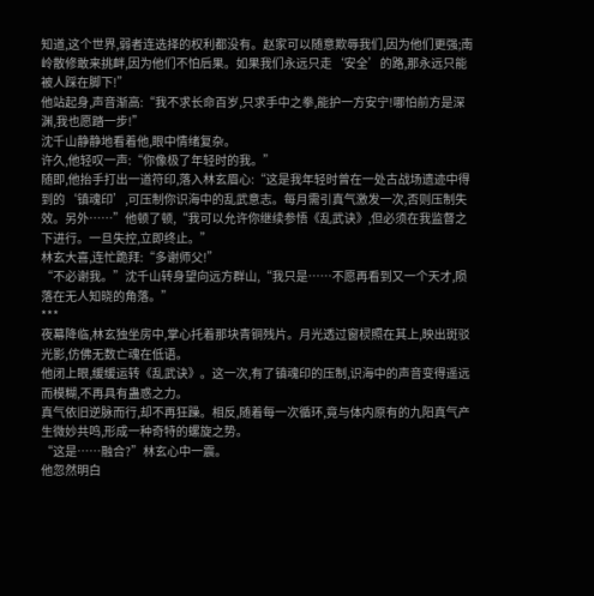知道,这个世界,弱者连选择的权利都没有。赵家可以随意欺辱我们,因为他们更强;南岭散修敢来挑衅,因为他们不怕后果。如果我们永远只走‘安全’的路,那永远只能被人踩在脚下!”
他站起身,声音渐高:“我不求长命百岁,只求手中之拳,能护一方安宁!哪怕前方是深渊,我也愿踏一步!”
沈千山静静地看着他,眼中情绪复杂。
许久,他轻叹一声:“你像极了年轻时的我。”
随即,他抬手打出一道符印,落入林玄眉心:“这是我年轻时曾在一处古战场遗迹中得到的‘镇魂印’,可压制你识海中的乱武意志。每月需引真气激发一次,否则压制失效。另外……”他顿了顿,“我可以允许你继续参悟《乱武诀》,但必须在我监督之下进行。一旦失控,立即终止。”
林玄大喜,连忙跪拜:“多谢师父!”
“不必谢我。”沈千山转身望向远方群山,“我只是……不愿再看到又一个天才,陨落在无人知晓的角落。”
***
夜幕降临,林玄独坐房中,掌心托着那块青铜残片。月光透过窗棂照在其上,映出斑驳光影,仿佛无数亡魂在低语。
他闭上眼,缓缓运转《乱武诀》。这一次,有了镇魂印的压制,识海中的声音变得遥远而模糊,不再具有蛊惑之力。
真气依旧逆脉而行,却不再狂躁。相反,随着每一次循环,竟与体内原有的九阳真气产生微妙共鸣,形成一种奇特的螺旋之势。
“这是……融合?”林玄心中一震。
他忽然明白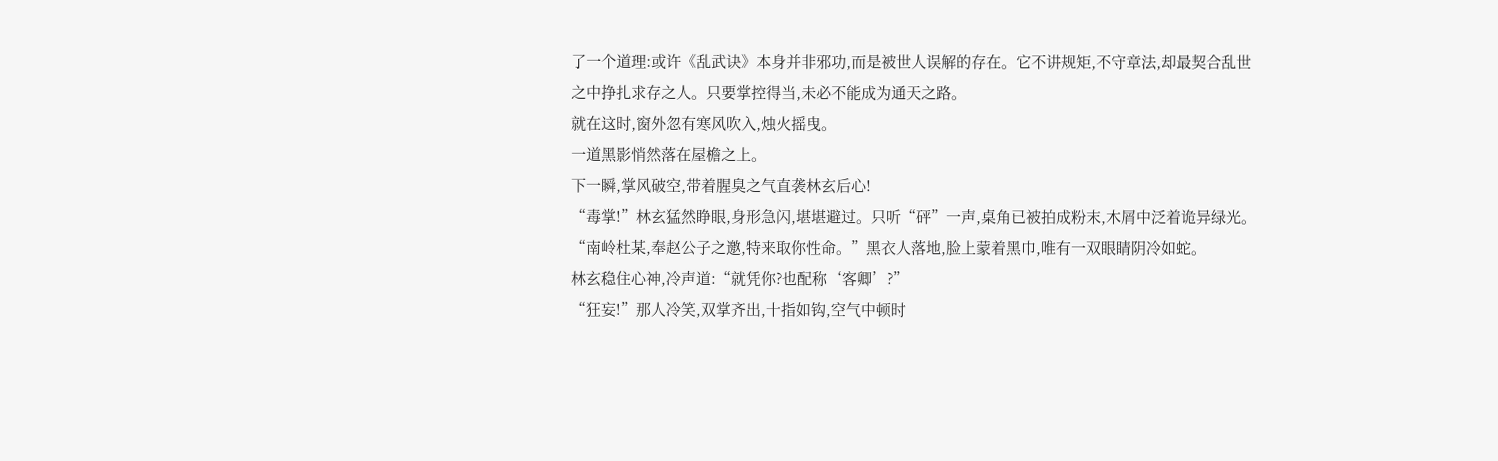了一个道理:或许《乱武诀》本身并非邪功,而是被世人误解的存在。它不讲规矩,不守章法,却最契合乱世之中挣扎求存之人。只要掌控得当,未必不能成为通天之路。
就在这时,窗外忽有寒风吹入,烛火摇曳。
一道黑影悄然落在屋檐之上。
下一瞬,掌风破空,带着腥臭之气直袭林玄后心!
“毒掌!”林玄猛然睁眼,身形急闪,堪堪避过。只听“砰”一声,桌角已被拍成粉末,木屑中泛着诡异绿光。
“南岭杜某,奉赵公子之邀,特来取你性命。”黑衣人落地,脸上蒙着黑巾,唯有一双眼睛阴冷如蛇。
林玄稳住心神,冷声道:“就凭你?也配称‘客卿’?”
“狂妄!”那人冷笑,双掌齐出,十指如钩,空气中顿时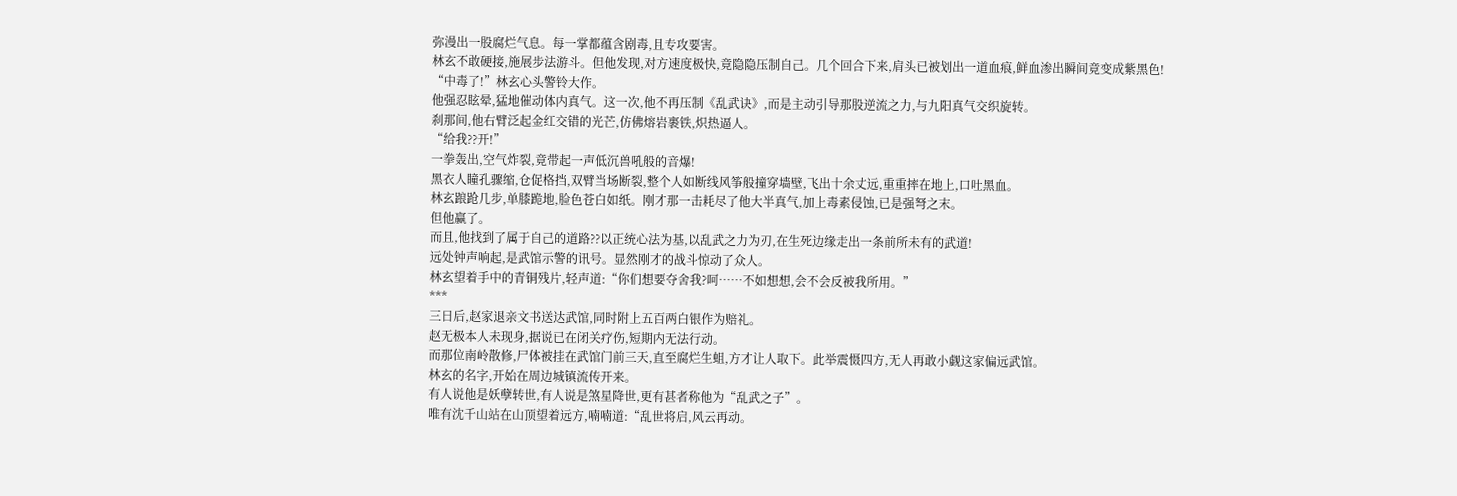弥漫出一股腐烂气息。每一掌都蕴含剧毒,且专攻要害。
林玄不敢硬接,施展步法游斗。但他发现,对方速度极快,竟隐隐压制自己。几个回合下来,肩头已被划出一道血痕,鲜血渗出瞬间竟变成紫黑色!
“中毒了!”林玄心头警铃大作。
他强忍眩晕,猛地催动体内真气。这一次,他不再压制《乱武诀》,而是主动引导那股逆流之力,与九阳真气交织旋转。
刹那间,他右臂泛起金红交错的光芒,仿佛熔岩裹铁,炽热逼人。
“给我??开!”
一拳轰出,空气炸裂,竟带起一声低沉兽吼般的音爆!
黑衣人瞳孔骤缩,仓促格挡,双臂当场断裂,整个人如断线风筝般撞穿墙壁,飞出十余丈远,重重摔在地上,口吐黑血。
林玄踉跄几步,单膝跪地,脸色苍白如纸。刚才那一击耗尽了他大半真气,加上毒素侵蚀,已是强弩之末。
但他赢了。
而且,他找到了属于自己的道路??以正统心法为基,以乱武之力为刃,在生死边缘走出一条前所未有的武道!
远处钟声响起,是武馆示警的讯号。显然刚才的战斗惊动了众人。
林玄望着手中的青铜残片,轻声道:“你们想要夺舍我?呵……不如想想,会不会反被我所用。”
***
三日后,赵家退亲文书送达武馆,同时附上五百两白银作为赔礼。
赵无极本人未现身,据说已在闭关疗伤,短期内无法行动。
而那位南岭散修,尸体被挂在武馆门前三天,直至腐烂生蛆,方才让人取下。此举震慑四方,无人再敢小觑这家偏远武馆。
林玄的名字,开始在周边城镇流传开来。
有人说他是妖孽转世,有人说是煞星降世,更有甚者称他为“乱武之子”。
唯有沈千山站在山顶望着远方,喃喃道:“乱世将启,风云再动。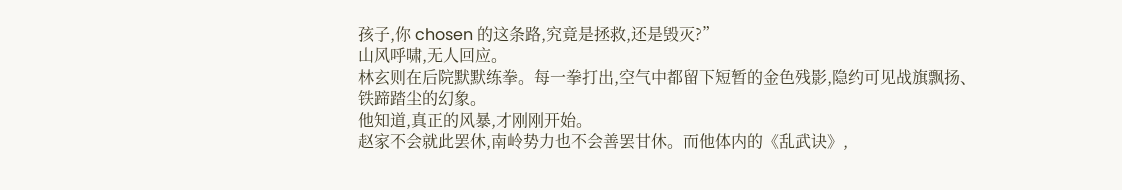孩子,你 chosen 的这条路,究竟是拯救,还是毁灭?”
山风呼啸,无人回应。
林玄则在后院默默练拳。每一拳打出,空气中都留下短暂的金色残影,隐约可见战旗飘扬、铁蹄踏尘的幻象。
他知道,真正的风暴,才刚刚开始。
赵家不会就此罢休,南岭势力也不会善罢甘休。而他体内的《乱武诀》,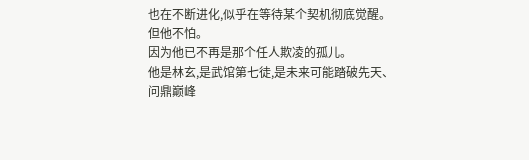也在不断进化,似乎在等待某个契机彻底觉醒。
但他不怕。
因为他已不再是那个任人欺凌的孤儿。
他是林玄,是武馆第七徒,是未来可能踏破先天、问鼎巅峰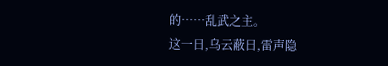的……乱武之主。
这一日,乌云蔽日,雷声隐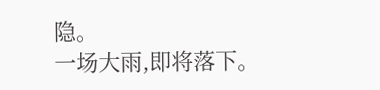隐。
一场大雨,即将落下。